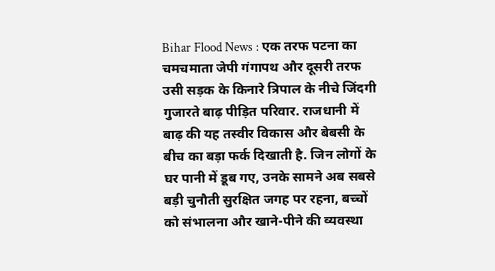Bihar Flood News : एक तरफ पटना का चमचमाता जेपी गंगापथ और दूसरी तरफ उसी सड़क के किनारे त्रिपाल के नीचे जिंदगी गुजारते बाढ़ पीड़ित परिवार. राजधानी में बाढ़ की यह तस्वीर विकास और बेबसी के बीच का बड़ा फर्क दिखाती है. जिन लोगों के घर पानी में डूब गए, उनके सामने अब सबसे बड़ी चुनौती सुरक्षित जगह पर रहना, बच्चों को संभालना और खाने-पीने की व्यवस्था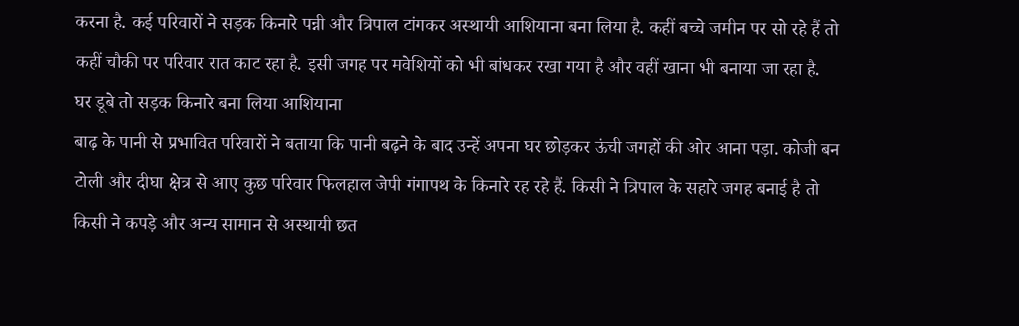करना है. कई परिवारों ने सड़क किनारे पन्नी और त्रिपाल टांगकर अस्थायी आशियाना बना लिया है. कहीं बच्चे जमीन पर सो रहे हैं तो कहीं चौकी पर परिवार रात काट रहा है. इसी जगह पर मवेशियों को भी बांधकर रखा गया है और वहीं खाना भी बनाया जा रहा है.
घर डूबे तो सड़क किनारे बना लिया आशियाना
बाढ़ के पानी से प्रभावित परिवारों ने बताया कि पानी बढ़ने के बाद उन्हें अपना घर छोड़कर ऊंची जगहों की ओर आना पड़ा. कोजी बन टोली और दीघा क्षेत्र से आए कुछ परिवार फिलहाल जेपी गंगापथ के किनारे रह रहे हैं. किसी ने त्रिपाल के सहारे जगह बनाई है तो किसी ने कपड़े और अन्य सामान से अस्थायी छत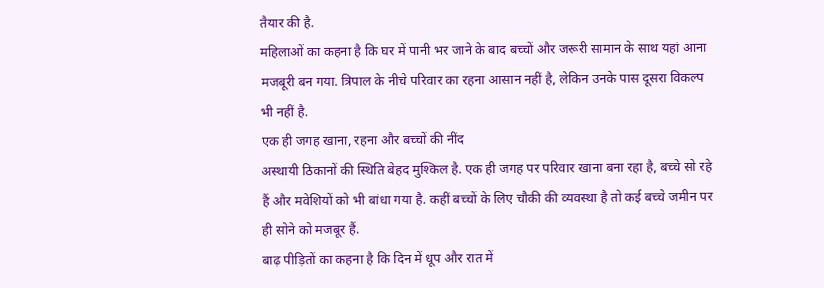तैयार की है.
महिलाओं का कहना है कि घर में पानी भर जाने के बाद बच्चों और जरूरी सामान के साथ यहां आना मजबूरी बन गया. त्रिपाल के नीचे परिवार का रहना आसान नहीं है, लेकिन उनके पास दूसरा विकल्प भी नहीं है.
एक ही जगह खाना, रहना और बच्चों की नींद
अस्थायी ठिकानों की स्थिति बेहद मुश्किल है. एक ही जगह पर परिवार खाना बना रहा है, बच्चे सो रहे हैं और मवेशियों को भी बांधा गया है. कहीं बच्चों के लिए चौकी की व्यवस्था है तो कई बच्चे जमीन पर ही सोने को मजबूर हैं.
बाढ़ पीड़ितों का कहना है कि दिन में धूप और रात में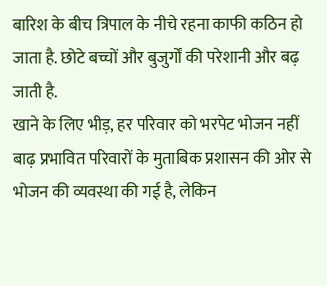बारिश के बीच त्रिपाल के नीचे रहना काफी कठिन हो जाता है. छोटे बच्चों और बुजुर्गों की परेशानी और बढ़ जाती है.
खाने के लिए भीड़, हर परिवार को भरपेट भोजन नहीं
बाढ़ प्रभावित परिवारों के मुताबिक प्रशासन की ओर से भोजन की व्यवस्था की गई है, लेकिन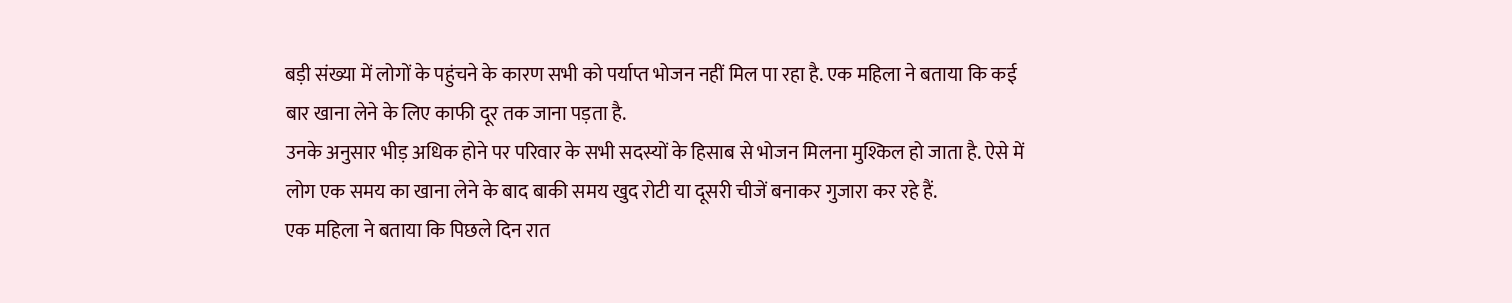बड़ी संख्या में लोगों के पहुंचने के कारण सभी को पर्याप्त भोजन नहीं मिल पा रहा है. एक महिला ने बताया कि कई बार खाना लेने के लिए काफी दूर तक जाना पड़ता है.
उनके अनुसार भीड़ अधिक होने पर परिवार के सभी सदस्यों के हिसाब से भोजन मिलना मुश्किल हो जाता है. ऐसे में लोग एक समय का खाना लेने के बाद बाकी समय खुद रोटी या दूसरी चीजें बनाकर गुजारा कर रहे हैं.
एक महिला ने बताया कि पिछले दिन रात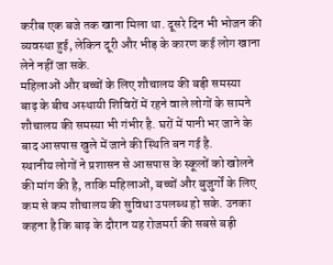करीब एक बजे तक खाना मिला था. दूसरे दिन भी भोजन की व्यवस्था हुई, लेकिन दूरी और भीड़ के कारण कई लोग खाना लेने नहीं जा सके.
महिलाओं और बच्चों के लिए शौचालय की बड़ी समस्या
बाढ़ के बीच अस्थायी शिविरों में रहने वाले लोगों के सामने शौचालय की समस्या भी गंभीर है. घरों में पानी भर जाने के बाद आसपास खुले में जाने की स्थिति बन गई है.
स्थानीय लोगों ने प्रशासन से आसपास के स्कूलों को खोलने की मांग की है, ताकि महिलाओं, बच्चों और बुजुर्गों के लिए कम से कम शौचालय की सुविधा उपलब्ध हो सके. उनका कहना है कि बाढ़ के दौरान यह रोजमर्रा की सबसे बड़ी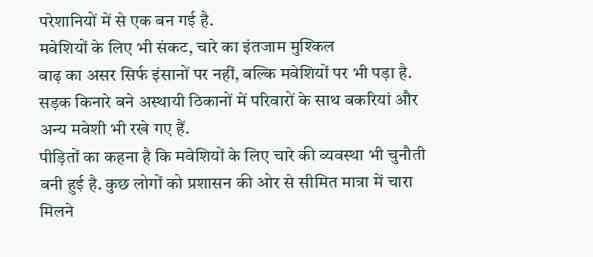परेशानियों में से एक बन गई है.
मवेशियों के लिए भी संकट, चारे का इंतजाम मुश्किल
बाढ़ का असर सिर्फ इंसानों पर नहीं, बल्कि मवेशियों पर भी पड़ा है. सड़क किनारे बने अस्थायी ठिकानों में परिवारों के साथ बकरियां और अन्य मवेशी भी रखे गए हैं.
पीड़ितों का कहना है कि मवेशियों के लिए चारे की व्यवस्था भी चुनौती बनी हुई है. कुछ लोगों को प्रशासन की ओर से सीमित मात्रा में चारा मिलने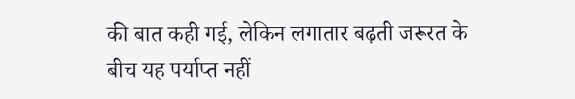की बात कही गई, लेकिन लगातार बढ़ती जरूरत के बीच यह पर्याप्त नहीं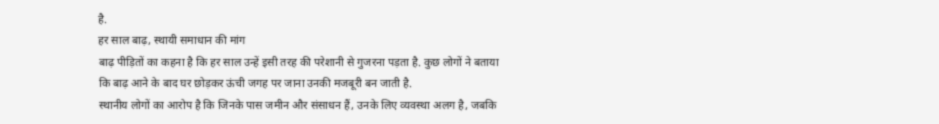है.
हर साल बाढ़, स्थायी समाधान की मांग
बाढ़ पीड़ितों का कहना है कि हर साल उन्हें इसी तरह की परेशानी से गुजरना पड़ता है. कुछ लोगों ने बताया कि बाढ़ आने के बाद घर छोड़कर ऊंची जगह पर जाना उनकी मजबूरी बन जाती है.
स्थानीय लोगों का आरोप है कि जिनके पास जमीन और संसाधन हैं, उनके लिए व्यवस्था अलग है, जबकि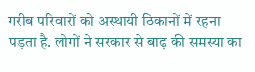गरीब परिवारों को अस्थायी ठिकानों में रहना पड़ता है. लोगों ने सरकार से बाढ़ की समस्या का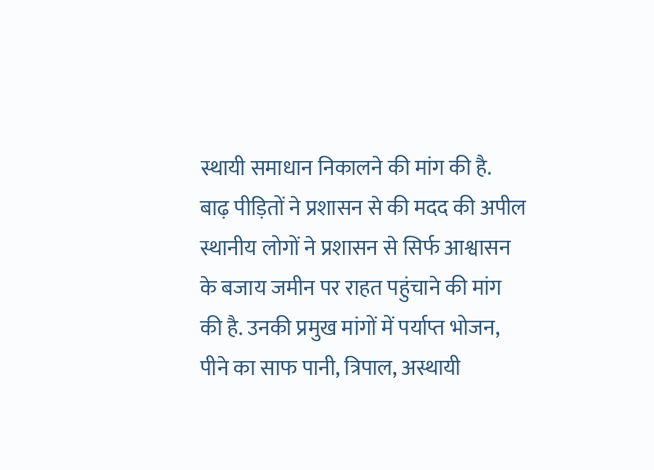स्थायी समाधान निकालने की मांग की है.
बाढ़ पीड़ितों ने प्रशासन से की मदद की अपील
स्थानीय लोगों ने प्रशासन से सिर्फ आश्वासन के बजाय जमीन पर राहत पहुंचाने की मांग की है. उनकी प्रमुख मांगों में पर्याप्त भोजन, पीने का साफ पानी, त्रिपाल, अस्थायी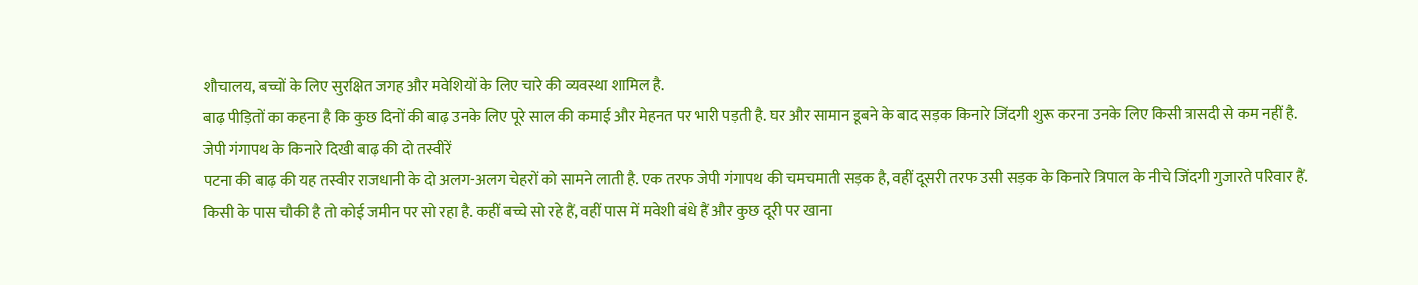शौचालय, बच्चों के लिए सुरक्षित जगह और मवेशियों के लिए चारे की व्यवस्था शामिल है.
बाढ़ पीड़ितों का कहना है कि कुछ दिनों की बाढ़ उनके लिए पूरे साल की कमाई और मेहनत पर भारी पड़ती है. घर और सामान डूबने के बाद सड़क किनारे जिंदगी शुरू करना उनके लिए किसी त्रासदी से कम नहीं है.
जेपी गंगापथ के किनारे दिखी बाढ़ की दो तस्वीरें
पटना की बाढ़ की यह तस्वीर राजधानी के दो अलग-अलग चेहरों को सामने लाती है. एक तरफ जेपी गंगापथ की चमचमाती सड़क है, वहीं दूसरी तरफ उसी सड़क के किनारे त्रिपाल के नीचे जिंदगी गुजारते परिवार हैं.
किसी के पास चौकी है तो कोई जमीन पर सो रहा है. कहीं बच्चे सो रहे हैं, वहीं पास में मवेशी बंधे हैं और कुछ दूरी पर खाना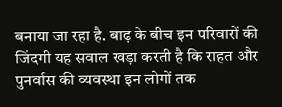बनाया जा रहा है. बाढ़ के बीच इन परिवारों की जिंदगी यह सवाल खड़ा करती है कि राहत और पुनर्वास की व्यवस्था इन लोगों तक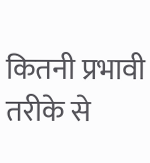कितनी प्रभावी तरीके से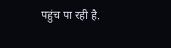पहुंच पा रही है.